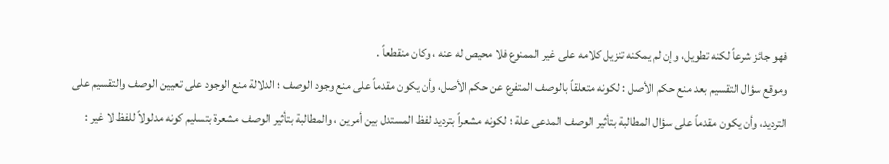فهو جائز شرعاً لكنه تطويل، وإن لم يمكنه تنزيل كلامه على غير الممنوع فلا محيص له عنه ، وكان منقطعاً .
وموقع سؤال التقسيم بعد منع حكم الأصل : لكونه متعلقاً بالوصف المتفرع عن حكم الأصل، وأن يكون مقدماً على منع وجود الوصف ؛ الدلالة منع الوجود على تعيين الوصف والتقسيم على الترديد، وأن يكون مقدماً على سؤال المطالبة بتأثير الوصف المدعى علة ؛ لكونه مشعراً بترديد لفظ المستدل بين أمرين ، والمطالبة بتأثير الوصف مشعرة بتسليم كونه مدلولاً للفظ لا غير :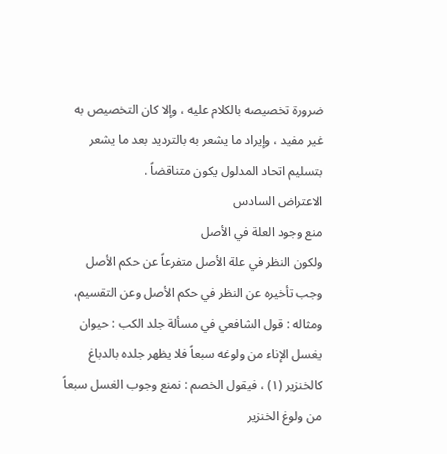ضرورة تخصيصه بالكلام عليه ، وإلا كان التخصيص به غير مفيد ، وإيراد ما يشعر به بالترديد بعد ما يشعر بتسليم اتحاد المدلول يكون متناقضاً .
الاعتراض السادس
منع وجود العلة في الأصل
ولكون النظر في علة الأصل متفرعاً عن حكم الأصل وجب تأخيره عن النظر في حكم الأصل وعن التقسيم، ومثاله : قول الشافعي في مسألة جلد الكب : حيوان يغسل الإناء من ولوغه سبعاً فلا يظهر جلده بالدباغ كالخنزير (١) ، فيقول الخصم : نمنع وجوب الغسل سبعاً من ولوغ الخنزير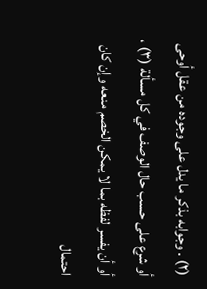(٢) . وجوابه بذكر ما يدل على وجوده من عقل أوحى أو شرع على حسب حال الوصف في كل مسألة (٣) ، أو أن يفسر لفظه بما لا يمكن الخصم منعه وإن كان احتمال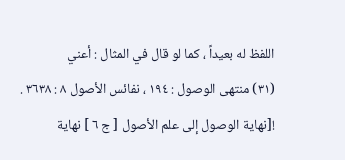اللفظ له بعيداً ، كما لو قال في المثال : أعني
(٣١) منتهى الوصول : ١٩٤ ، نفائس الأصول ٨ : ٣٦٣٨ .
![نهاية الوصول إلى علم الأصول [ ج ٦ ] نهاية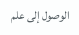الوصول إلى علم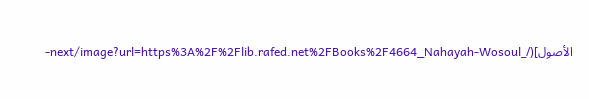الأصول](/_next/image?url=https%3A%2F%2Flib.rafed.net%2FBooks%2F4664_Nahayah-Wosoul-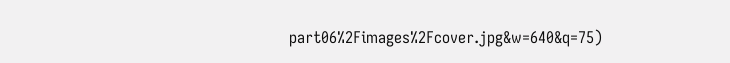part06%2Fimages%2Fcover.jpg&w=640&q=75)